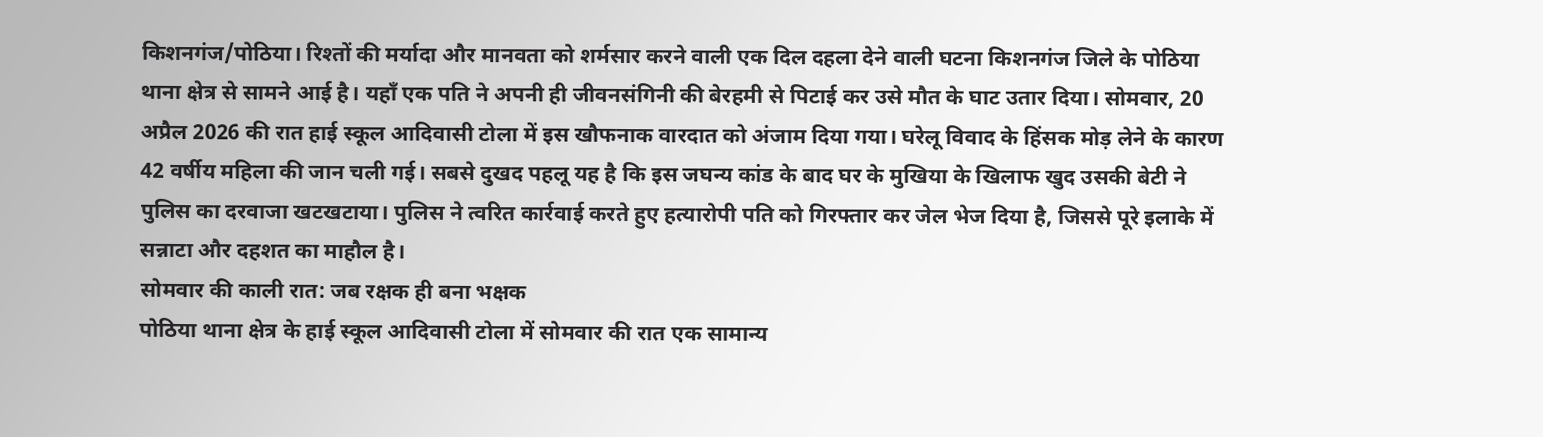किशनगंज/पोठिया। रिश्तों की मर्यादा और मानवता को शर्मसार करने वाली एक दिल दहला देने वाली घटना किशनगंज जिले के पोठिया थाना क्षेत्र से सामने आई है। यहाँ एक पति ने अपनी ही जीवनसंगिनी की बेरहमी से पिटाई कर उसे मौत के घाट उतार दिया। सोमवार, 20 अप्रैल 2026 की रात हाई स्कूल आदिवासी टोला में इस खौफनाक वारदात को अंजाम दिया गया। घरेलू विवाद के हिंसक मोड़ लेने के कारण 42 वर्षीय महिला की जान चली गई। सबसे दुखद पहलू यह है कि इस जघन्य कांड के बाद घर के मुखिया के खिलाफ खुद उसकी बेटी ने पुलिस का दरवाजा खटखटाया। पुलिस ने त्वरित कार्रवाई करते हुए हत्यारोपी पति को गिरफ्तार कर जेल भेज दिया है, जिससे पूरे इलाके में सन्नाटा और दहशत का माहौल है।
सोमवार की काली रात: जब रक्षक ही बना भक्षक
पोठिया थाना क्षेत्र के हाई स्कूल आदिवासी टोला में सोमवार की रात एक सामान्य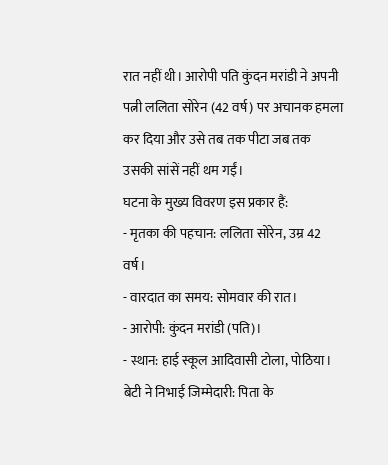रात नहीं थी। आरोपी पति कुंदन मरांडी ने अपनी पत्नी ललिता सोरेन (42 वर्ष) पर अचानक हमला कर दिया और उसे तब तक पीटा जब तक उसकी सांसें नहीं थम गईं।
घटना के मुख्य विवरण इस प्रकार हैं:
- मृतका की पहचान: ललिता सोरेन, उम्र 42 वर्ष।
- वारदात का समय: सोमवार की रात।
- आरोपी: कुंदन मरांडी (पति)।
- स्थान: हाई स्कूल आदिवासी टोला, पोठिया।
बेटी ने निभाई जिम्मेदारी: पिता के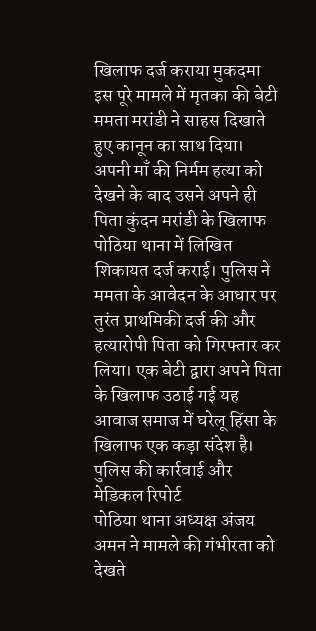खिलाफ दर्ज कराया मुकदमा
इस पूरे मामले में मृतका की बेटी ममता मरांडी ने साहस दिखाते हुए कानून का साथ दिया। अपनी माँ की निर्मम हत्या को देखने के बाद उसने अपने ही पिता कुंदन मरांडी के खिलाफ पोठिया थाना में लिखित शिकायत दर्ज कराई। पुलिस ने ममता के आवेदन के आधार पर तुरंत प्राथमिकी दर्ज की और हत्यारोपी पिता को गिरफ्तार कर लिया। एक बेटी द्वारा अपने पिता के खिलाफ उठाई गई यह आवाज समाज में घरेलू हिंसा के खिलाफ एक कड़ा संदेश है।
पुलिस की कार्रवाई और मेडिकल रिपोर्ट
पोठिया थाना अध्यक्ष अंजय अमन ने मामले की गंभीरता को देखते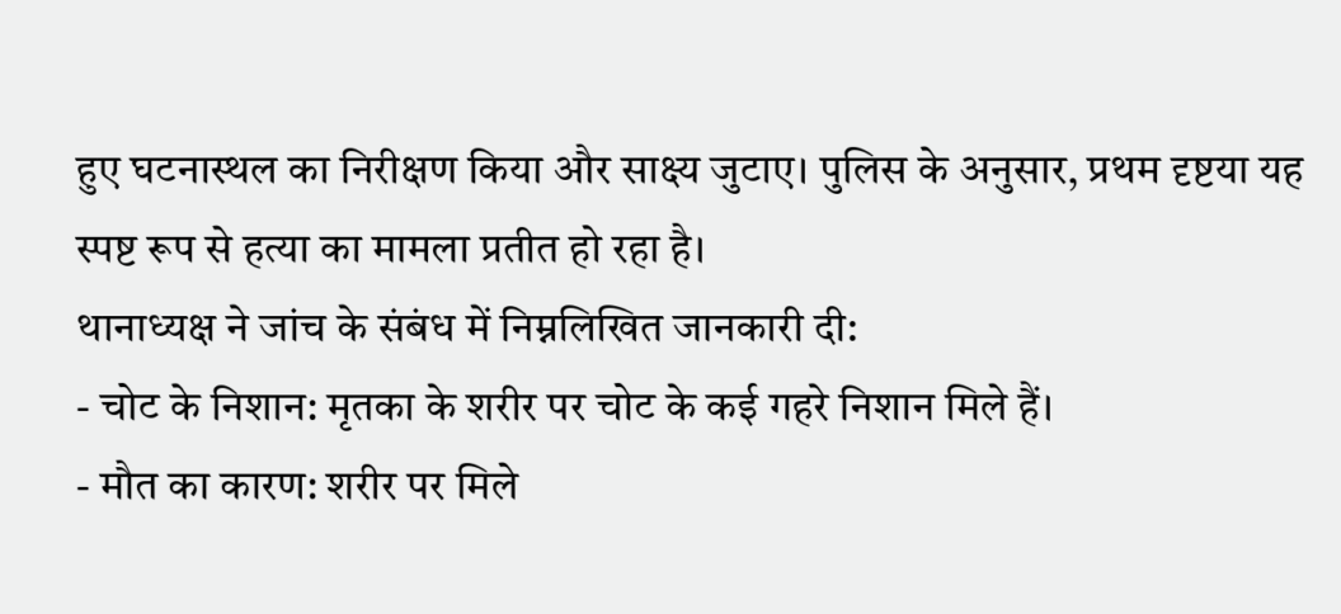हुए घटनास्थल का निरीक्षण किया और साक्ष्य जुटाए। पुलिस के अनुसार, प्रथम दृष्टया यह स्पष्ट रूप से हत्या का मामला प्रतीत हो रहा है।
थानाध्यक्ष ने जांच के संबंध में निम्नलिखित जानकारी दी:
- चोट के निशान: मृतका के शरीर पर चोट के कई गहरे निशान मिले हैं।
- मौत का कारण: शरीर पर मिले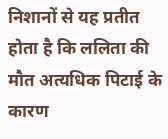निशानों से यह प्रतीत होता है कि ललिता की मौत अत्यधिक पिटाई के कारण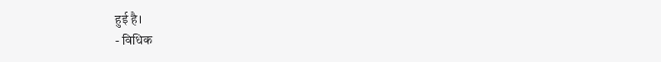हुई है।
- विधिक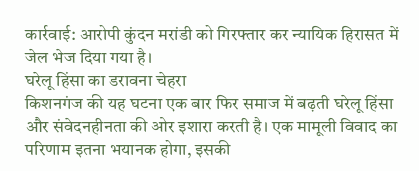कार्रवाई: आरोपी कुंदन मरांडी को गिरफ्तार कर न्यायिक हिरासत में जेल भेज दिया गया है।
घरेलू हिंसा का डरावना चेहरा
किशनगंज की यह घटना एक बार फिर समाज में बढ़ती घरेलू हिंसा और संवेदनहीनता की ओर इशारा करती है। एक मामूली विवाद का परिणाम इतना भयानक होगा, इसकी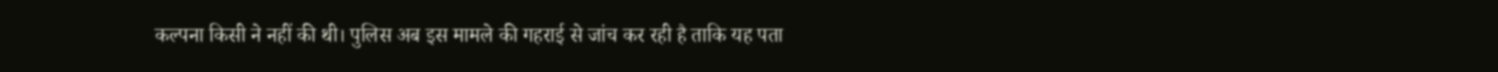कल्पना किसी ने नहीं की थी। पुलिस अब इस मामले की गहराई से जांच कर रही है ताकि यह पता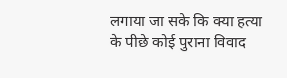लगाया जा सके कि क्या हत्या के पीछे कोई पुराना विवाद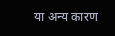या अन्य कारण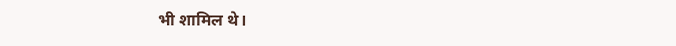भी शामिल थे।